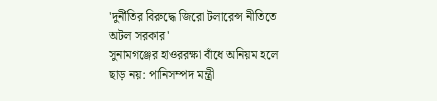'দুর্নীতির বিরুদ্ধে জিরো টলারেন্স নীতিতে অটল সরকার'
সুনামগঞ্জের হাওররক্ষা বাঁধে অনিয়ম হলে ছাড় নয়: পানিসম্পদ মন্ত্রী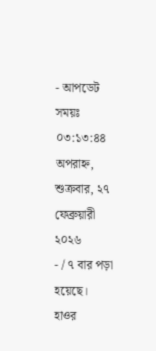- আপডেট সময়ঃ ০৩:১৩:৪৪ অপরাহ্ন, শুক্রবার, ২৭ ফেব্রুয়ারী ২০২৬
- / ৭ বার পড়া হয়েছে।
হাওর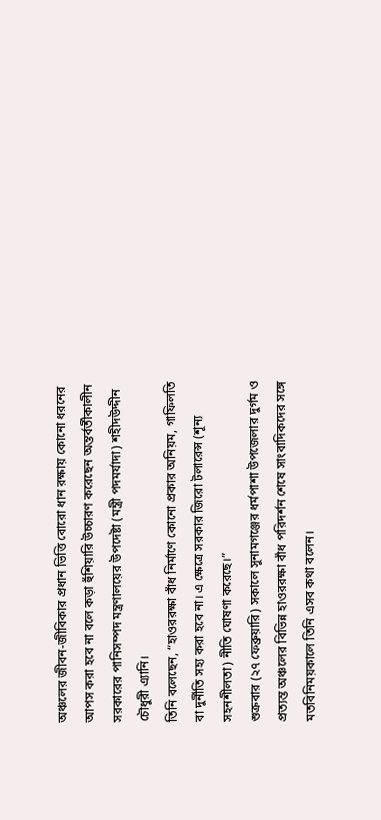অঞ্চলের জীবন-জীবিকার প্রধান ভিত্তি বোরো ধান রক্ষায় কোনো ধরনের আপস করা হবে না বলে কড়া হুঁশিয়ারি উচ্চারণ করেছেন অন্তর্বর্তীকালীন সরকারের পানিসম্পদ মন্ত্রণালয়ের উপদেষ্টা (মন্ত্রী পদমর্যাদা) শহীদউদ্দীন চৌধুরী এ্যানি।
তিনি বলেছেন, “হাওররক্ষা বাঁধ নির্মাণে কোনো প্রকার অনিয়ম, গাফিলতি বা দুর্নীতি সহ্য করা হবে না। এ ক্ষেত্রে সরকার জিরো টলারেন্স (শূন্য সহনশীলতা) নীতি ঘোষণা করেছে।”
শুক্রবার (২৭ ফেব্রুয়ারি) সকালে সুনামগঞ্জের ধর্মপাশা উপজেলার দুর্গম ও প্রত্যন্ত অঞ্চলের বিভিন্ন হাওররক্ষা বাঁধ পরিদর্শন শেষে সাংবাদিকদের সঙ্গে মতবিনিময়কালে তিনি এসব কথা বলেন।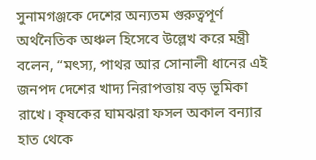সুনামগঞ্জকে দেশের অন্যতম গুরুত্বপূর্ণ অর্থনৈতিক অঞ্চল হিসেবে উল্লেখ করে মন্ত্রী বলেন, “মৎস্য, পাথর আর সোনালী ধানের এই জনপদ দেশের খাদ্য নিরাপত্তায় বড় ভূমিকা রাখে। কৃষকের ঘামঝরা ফসল অকাল বন্যার হাত থেকে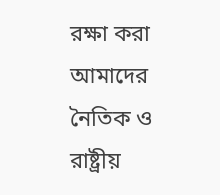রক্ষা করা আমাদের নৈতিক ও রাষ্ট্রীয়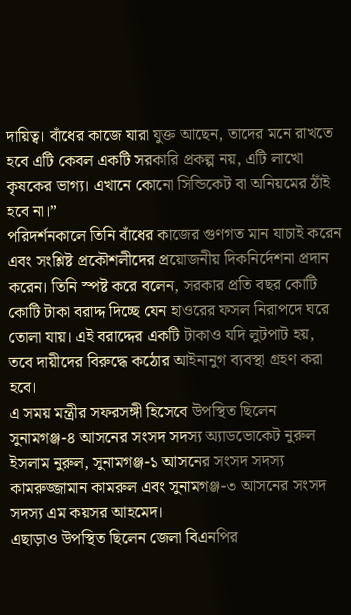দায়িত্ব। বাঁধের কাজে যারা যুক্ত আছেন, তাদের মনে রাখতে হবে এটি কেবল একটি সরকারি প্রকল্প নয়, এটি লাখো কৃষকের ভাগ্য। এখানে কোনো সিন্ডিকেট বা অনিয়মের ঠাঁই হবে না।”
পরিদর্শনকালে তিনি বাঁধের কাজের গুণগত মান যাচাই করেন এবং সংশ্লিষ্ট প্রকৌশলীদের প্রয়োজনীয় দিকনির্দেশনা প্রদান করেন। তিনি স্পষ্ট করে বলেন, সরকার প্রতি বছর কোটি কোটি টাকা বরাদ্দ দিচ্ছে যেন হাওরের ফসল নিরাপদে ঘরে তোলা যায়। এই বরাদ্দের একটি টাকাও যদি লুটপাট হয়, তবে দায়ীদের বিরুদ্ধে কঠোর আইনানুগ ব্যবস্থা গ্রহণ করা হবে।
এ সময় মন্ত্রীর সফরসঙ্গী হিসেবে উপস্থিত ছিলেন সুনামগঞ্জ-৪ আসনের সংসদ সদস্য অ্যাডভোকেট নুরুল ইসলাম নুরুল, সুনামগঞ্জ-১ আসনের সংসদ সদস্য কামরুজ্জামান কামরুল এবং সুনামগঞ্জ-৩ আসনের সংসদ সদস্য এম কয়সর আহমেদ।
এছাড়াও উপস্থিত ছিলেন জেলা বিএনপির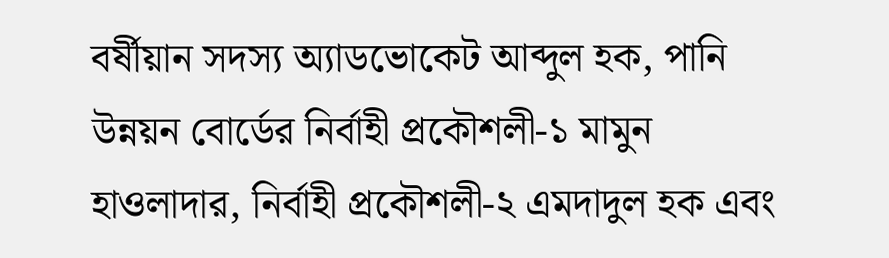বর্ষীয়ান সদস্য অ্যাডভোকেট আব্দুল হক, পানি উন্নয়ন বোর্ডের নির্বাহী প্রকৌশলী-১ মামুন হাওলাদার, নির্বাহী প্রকৌশলী-২ এমদাদুল হক এবং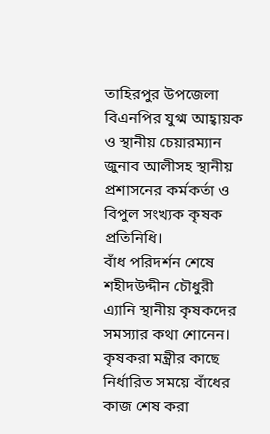তাহিরপুর উপজেলা বিএনপির যুগ্ম আহ্বায়ক ও স্থানীয় চেয়ারম্যান জুনাব আলীসহ স্থানীয় প্রশাসনের কর্মকর্তা ও বিপুল সংখ্যক কৃষক প্রতিনিধি।
বাঁধ পরিদর্শন শেষে শহীদউদ্দীন চৌধুরী এ্যানি স্থানীয় কৃষকদের সমস্যার কথা শোনেন। কৃষকরা মন্ত্রীর কাছে নির্ধারিত সময়ে বাঁধের কাজ শেষ করা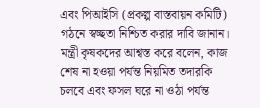এবং পিআইসি (প্রকল্প বাস্তবায়ন কমিটি) গঠনে স্বচ্ছতা নিশ্চিত করার দাবি জানান। মন্ত্রী কৃষকদের আশ্বস্ত করে বলেন, কাজ শেষ না হওয়া পর্যন্ত নিয়মিত তদারকি চলবে এবং ফসল ঘরে না ওঠা পর্যন্ত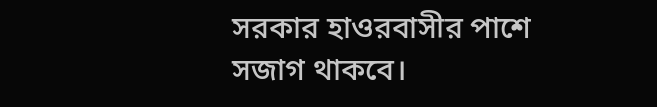সরকার হাওরবাসীর পাশে সজাগ থাকবে।